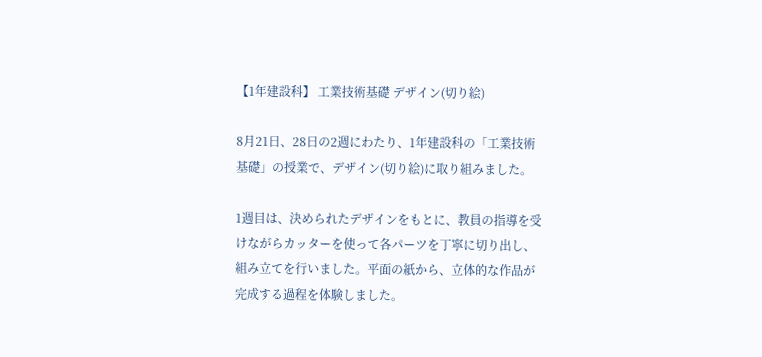【1年建設科】 工業技術基礎 デザイン(切り絵)

8月21日、28日の2週にわたり、1年建設科の「工業技術基礎」の授業で、デザイン(切り絵)に取り組みました。

1週目は、決められたデザインをもとに、教員の指導を受けながらカッターを使って各パーツを丁寧に切り出し、組み立てを行いました。平面の紙から、立体的な作品が完成する過程を体験しました。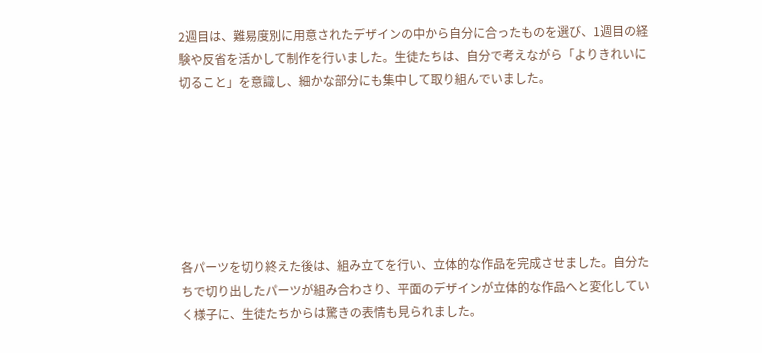2週目は、難易度別に用意されたデザインの中から自分に合ったものを選び、1週目の経験や反省を活かして制作を行いました。生徒たちは、自分で考えながら「よりきれいに切ること」を意識し、細かな部分にも集中して取り組んでいました。







各パーツを切り終えた後は、組み立てを行い、立体的な作品を完成させました。自分たちで切り出したパーツが組み合わさり、平面のデザインが立体的な作品へと変化していく様子に、生徒たちからは驚きの表情も見られました。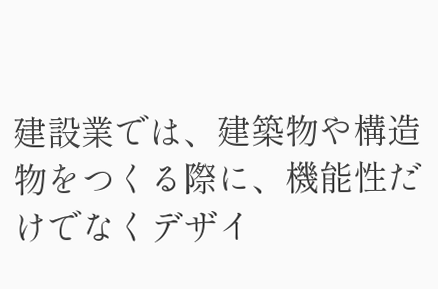建設業では、建築物や構造物をつくる際に、機能性だけでなくデザイ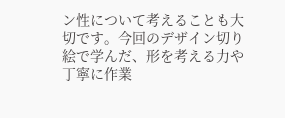ン性について考えることも大切です。今回のデザイン切り絵で学んだ、形を考える力や丁寧に作業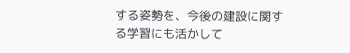する姿勢を、今後の建設に関する学習にも活かして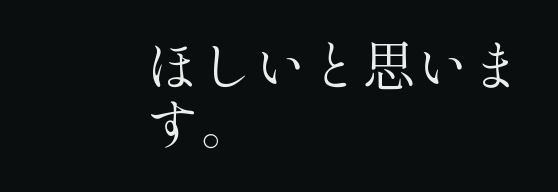ほしいと思います。